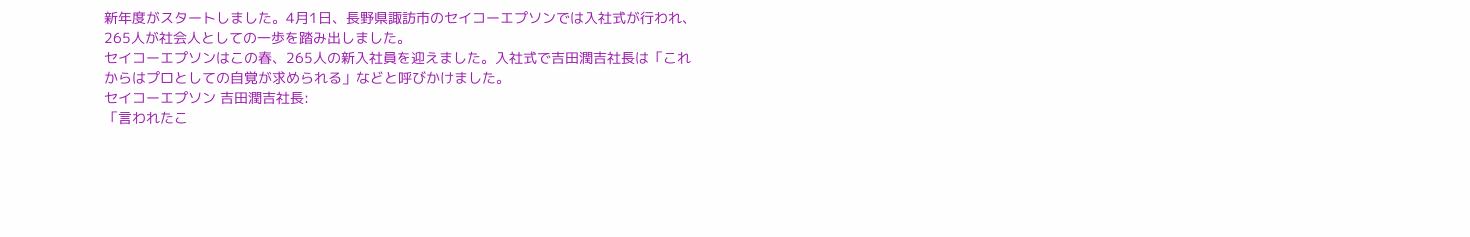新年度がスタートしました。4月1日、長野県諏訪市のセイコーエプソンでは入社式が行われ、265人が社会人としての一歩を踏み出しました。
セイコーエプソンはこの春、265人の新入社員を迎えました。入社式で吉田潤吉社長は「これからはプロとしての自覚が求められる」などと呼びかけました。
セイコーエプソン 吉田潤吉社長:
「言われたこ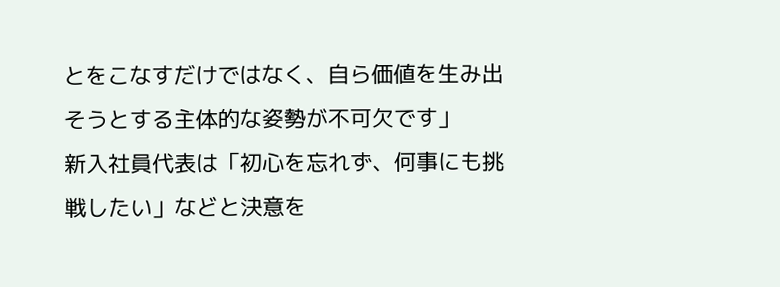とをこなすだけではなく、自ら価値を生み出そうとする主体的な姿勢が不可欠です」
新入社員代表は「初心を忘れず、何事にも挑戦したい」などと決意を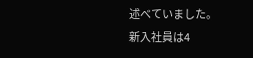述べていました。
新入社員は4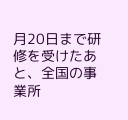月20日まで研修を受けたあと、全国の事業所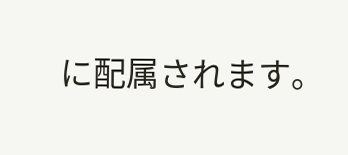に配属されます。